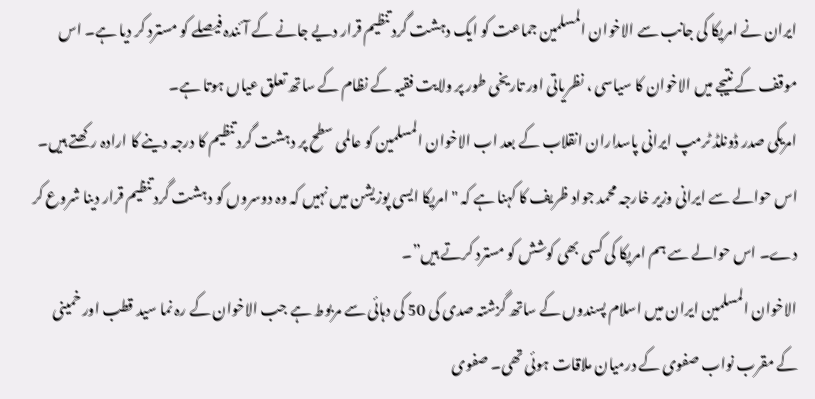ایران نے امریکا کی جانب سے الاخوان المسلمین جماعت کو ایک دہشت گرد تنظیم قرار دیے جانے کے آئندہ فیصلے کو مسترد کر دیا ہے۔ اس موقف کے نتیجے میں الاخوان کا سیاسی ، نظریاتی اور تاریخی طور پر ولایت فقیہ کے نظام کے ساتھ تعلق عیاں ہوتا ہے۔
امریکی صدر ڈونلڈ ٹرمپ ایرانی پاسداران انقلاب کے بعد اب الاخوان المسلمین کو عالمی سطح پر دہشت گرد تنظیم کا درجہ دینے کا ارادہ رکھتے ہیں۔ اس حوالے سے ایرانی وزیر خارجہ محمد جواد ظریف کا کہنا ہے کہ "امریکا ایسی پوزیشن میں نہیں کہ وہ دوسروں کو دہشت گرد تنظیم قرار دینا شروع کر دے۔ اس حوالے سے ہم امریکا کی کسی بھی کوشش کو مسترد کرتے ہیں”۔
الاخوان المسلمین ایران میں اسلام پسندوں کے ساتھ گزشتہ صدی کی 50 کی دہائی سے مربوط ہے جب الاخوان کے رہ نما سید قطب اور خمینی کے مقرب نواب صفوی کے درمیان ملاقات ہوئی تھی۔ صفوی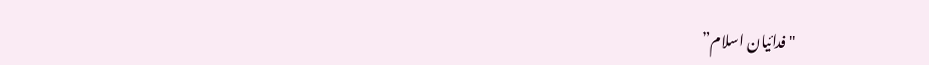"فدائیان اسلام”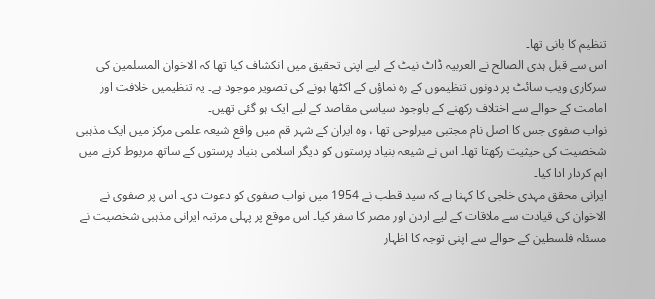تنظیم کا بانی تھا۔
اس سے قبل ہدی الصالح نے العربیہ ڈاٹ نیٹ کے لیے اپنی تحقیق میں انکشاف کیا تھا کہ الاخوان المسلمین کی سرکاری ویب سائٹ پر دونوں تنظیموں کے رہ نماؤں کے اکٹھا ہونے کی تصویر موجود ہے۔ یہ تنظیمیں خلافت اور امامت کے حوالے سے اختلاف رکھنے کے باوجود سیاسی مقاصد کے لیے ایک ہو گئی تھیں۔
نواب صفوی جس کا اصل نام مجتبی میرلوحی تھا ، وہ ایران کے شہر قم میں واقع شیعہ علمی مرکز میں ایک مذہبی شخصیت کی حیثیت رکھتا تھا۔ اس نے شیعہ بنیاد پرستوں کو دیگر اسلامی بنیاد پرستوں کے ساتھ مربوط کرنے میں اہم کردار ادا کیا۔
ایرانی محقق مہدی خلجی کا کہنا ہے کہ سید قطب نے 1954 میں نواب صفوی کو دعوت دی۔ اس پر صفوی نے الاخوان کی قیادت سے ملاقات کے لیے اردن اور مصر کا سفر کیا۔ اس موقع پر پہلی مرتبہ ایرانی مذہبی شخصیت نے مسئلہ فلسطین کے حوالے سے اپنی توجہ کا اظہار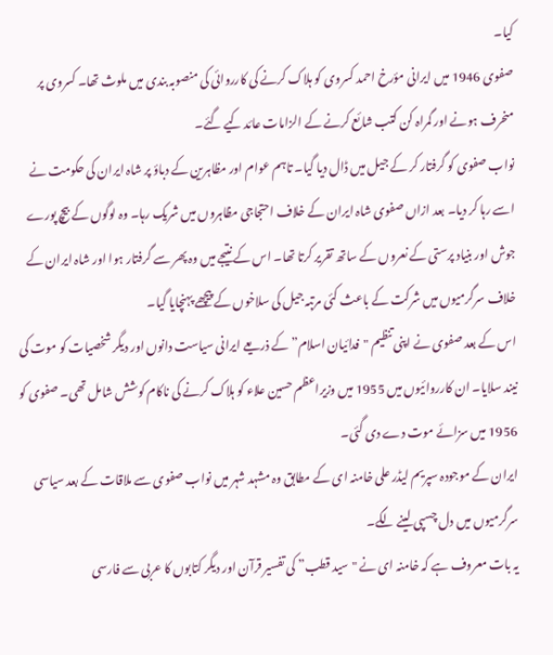کیا۔
صفوی 1946 میں ایرانی مؤرخ احمد کسروی کو ہلاک کرنے کی کارروائی کی منصوبہ بندی میں ملوث تھا۔ کسروی پر منحرف ہونے اور گمراہ کن کتب شائع کرنے کے الزامات عائد کیے گئے۔
نواب صفوی کو گرفتار کر کے جیل میں ڈال دیا گیا۔ تاہم عوام اور مظاہرین کے دباؤ پر شاہ ایران کی حکومت نے اسے رہا کر دیا۔ بعد ازاں صفوی شاہ ایران کے خلاف احتجاجی مظاہروں میں شریک رہا۔ وہ لوگوں کے بیچ پورے جوش اور بنیاد پرستی کے نعروں کے ساتھ تقریر کرتا تھا۔ اس کے نتیجے میں وہ پھر سے گرفتار ہوا اور شاہ ایران کے خلاف سرگرمیوں میں شرکت کے باعث کئی مرتبہ جیل کی سلاخوں کے پیچھے پہنچایا گیا۔
اس کے بعد صفوی نے اپنی تنظیم "فدائيان اسلام” کے ذریعے ایرانی سیاست دانوں اور دیگر شخصیات کو موت کی نیند سلایا۔ ان کارروائیوں میں 1955 میں وزیراعظم حسین علاء کو ہلاک کرنے کی ناکام کوشش شامل تھی۔ صفوی کو 1956 میں سزائے موت دے دی گئی۔
ایران کے موجودہ سپریم لیڈر علی خامنہ ای کے مطابق وہ مشہد شہر میں نواب صفوی سے ملاقات کے بعد سیاسی سرگرمیوں میں دل چسپی لینے لگے۔
یہ بات معروف ہے کہ خامنہ ای نے "سيد قطب” کی تفسیر قرآن اور دیگر کتابوں کا عربی سے فارسی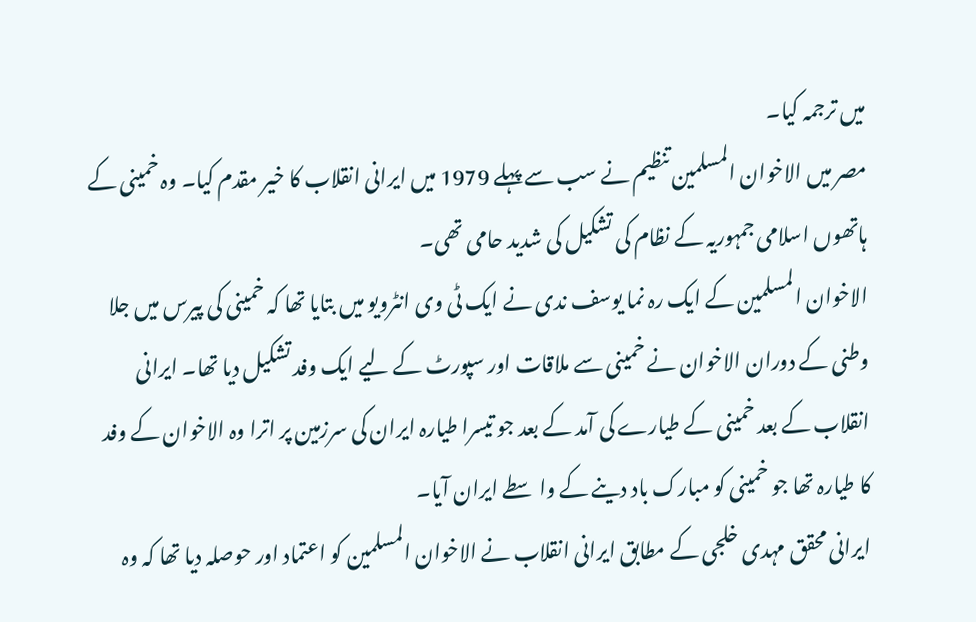میں ترجمہ کیا۔
مصر میں الاخوان المسلمین تنظیم نے سب سے پہلے 1979 میں ایرانی انقلاب کا خیر مقدم کیا۔ وہ خمینی کے ہاتھوں اسلامی جمہوریہ کے نظام کی تشکیل کی شدید حامی تھی۔
الاخوان المسلمین کے ایک رہ نما یوسف ندی نے ایک ٹی وی انٹرویو میں بتایا تھا کہ خمینی کی پیرس میں جلا وطنی کے دوران الاخوان نے خمینی سے ملاقات اور سپورٹ کے لیے ایک وفد تشکیل دیا تھا۔ ایرانی انقلاب کے بعد خمینی کے طیارے کی آمد کے بعد جو تیسرا طیارہ ایران کی سرزمین پر اترا وہ الاخوان کے وفد کا طیارہ تھا جو خمینی کو مبارک باد دینے کے واسطے ایران آیا۔
ایرانی محقق مہدی خلجی کے مطابق ایرانی انقلاب نے الاخوان المسلمین کو اعتماد اور حوصلہ دیا تھا کہ وہ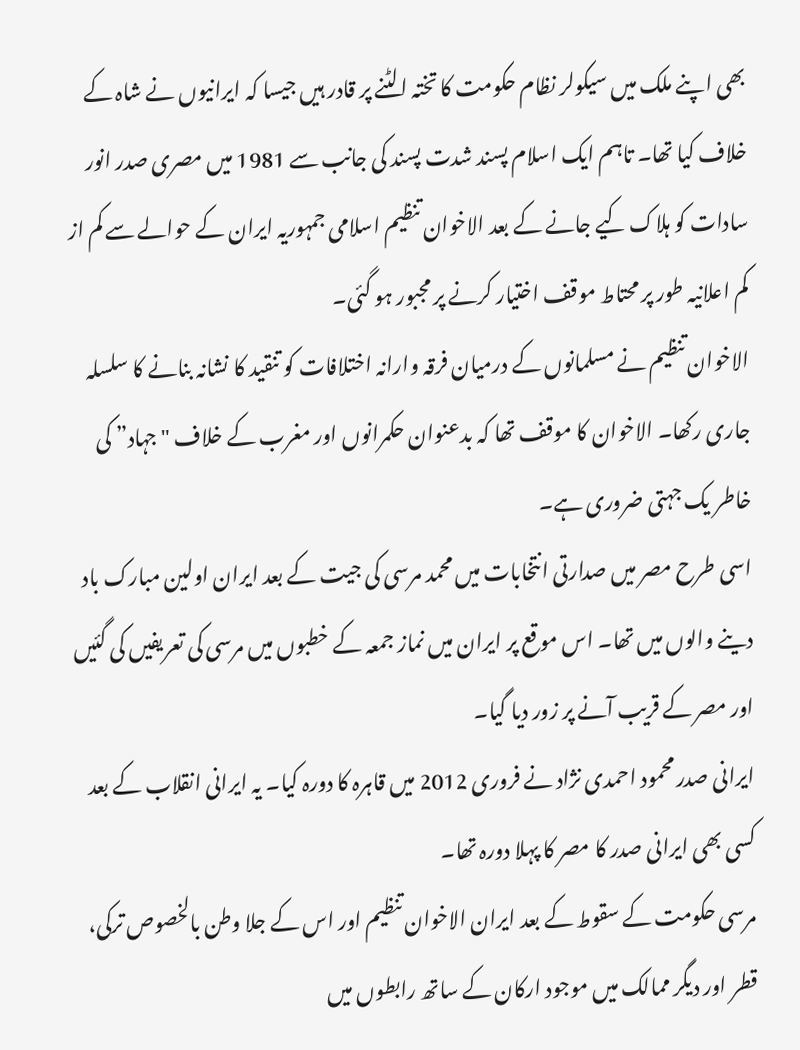بھی اپنے ملک میں سیکولر نظام حکومت کا تختہ الٹنے پر قادر ہیں جیسا کہ ایرانیوں نے شاہ کے خلاف کیا تھا۔ تاہم ایک اسلام پسند شدت پسند کی جانب سے 1981 میں مصری صدر انور سادات کو ہلاک کیے جانے کے بعد الاخوان تنظیم اسلامی جمہوریہ ایران کے حوالے سے کم از کم اعلانیہ طور پر محتاط موقف اختیار کرنے پر مجبور ہو گئی۔
الاخوان تنظیم نے مسلمانوں کے درمیان فرقہ وارانہ اختلافات کو تنقید کا نشانہ بنانے کا سلسلہ جاری رکھا۔ الاخوان کا موقف تھا کہ بدعنوان حکمرانوں اور مغرب کے خلاف "جہاد” کی خاطر یک جہتی ضروری ہے۔
اسی طرح مصر میں صدارتی انتخابات میں محمد مرسی کی جیت کے بعد ایران اولین مبارک باد دینے والوں میں تھا۔ اس موقع پر ایران میں نماز جمعہ کے خطبوں میں مرسی کی تعریفیں کی گئیں اور مصر کے قریب آنے پر زور دیا گیا۔
ایرانی صدر محمود احمدی نژاد نے فروری 2012 میں قاہرہ کا دورہ کیا۔ یہ ایرانی انقلاب کے بعد کسی بھی ایرانی صدر کا مصر کا پہلا دورہ تھا۔
مرسی حکومت کے سقوط کے بعد ایران الاخوان تنظیم اور اس کے جلا وطن بالخصوص ترکی، قطر اور دیگر ممالک میں موجود ارکان کے ساتھ رابطوں میں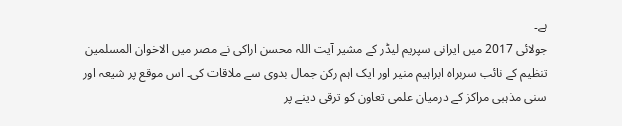ہے۔
جولائی 2017 میں ایرانی سپریم لیڈر کے مشیر آیت اللہ محسن اراکی نے مصر میں الاخوان المسلمین تنظیم کے نائب سربراہ ابراہیم منیر اور ایک اہم رکن جمال بدوی سے ملاقات کی۔ اس موقع پر شیعہ اور سنی مذہبی مراکز کے درمیان علمی تعاون کو ترقی دینے پر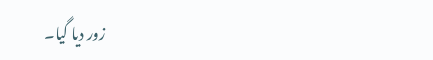زور دیا گیا۔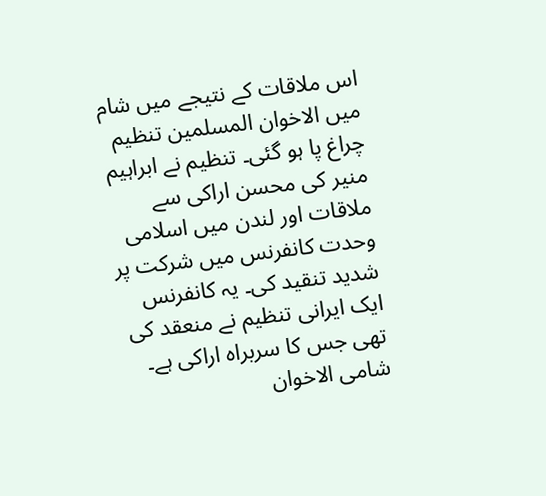اس ملاقات کے نتیجے میں شام میں الاخوان المسلمین تنظیم چراغ پا ہو گئی۔ تنظیم نے ابراہیم منیر کی محسن اراکی سے ملاقات اور لندن میں اسلامی وحدت کانفرنس میں شرکت پر شدید تنقید کی۔ یہ کانفرنس ایک ایرانی تنظیم نے منعقد کی تھی جس کا سربراہ اراکی ہے۔ شامی الاخوان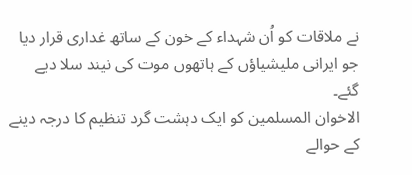نے ملاقات کو اُن شہداء کے خون کے ساتھ غداری قرار دیا جو ایرانی ملیشیاؤں کے ہاتھوں موت کی نیند سلا دیے گئے۔
الاخوان المسلمین کو ایک دہشت گرد تنظیم کا درجہ دینے کے حوالے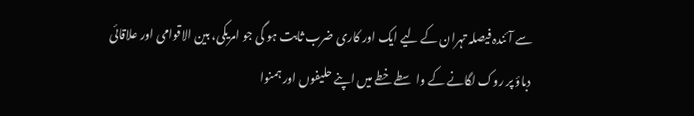سے آئندہ فیصلہ تہران کے لیے ایک اور کاری ضرب ثابت ہو گی جو امریکی، بین الاقوامی اور علاقائی دباؤ پر روک لگانے کے واسطے خطے میں اپنے حلیفوں اور ہمنوا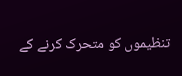تنظیموں کو متحرک کرنے کے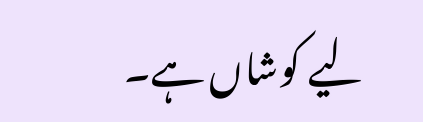لیے کوشاں ہے۔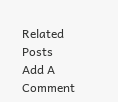Related Posts
Add A Comment